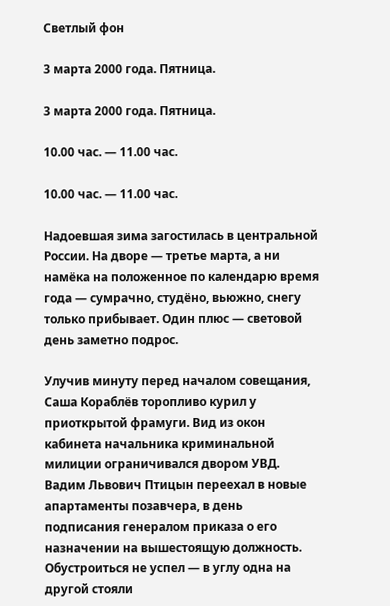Светлый фон

3 марта 2000 года. Пятница.

3 марта 2000 года. Пятница.

10.00 час. — 11.00 час.

10.00 час. — 11.00 час.

Надоевшая зима загостилась в центральной России. На дворе — третье марта, а ни намёка на положенное по календарю время года — сумрачно, студёно, вьюжно, снегу только прибывает. Один плюс — световой день заметно подрос.

Улучив минуту перед началом совещания, Саша Кораблёв торопливо курил у приоткрытой фрамуги. Вид из окон кабинета начальника криминальной милиции ограничивался двором УВД. Вадим Львович Птицын переехал в новые апартаменты позавчера, в день подписания генералом приказа о его назначении на вышестоящую должность. Обустроиться не успел — в углу одна на другой стояли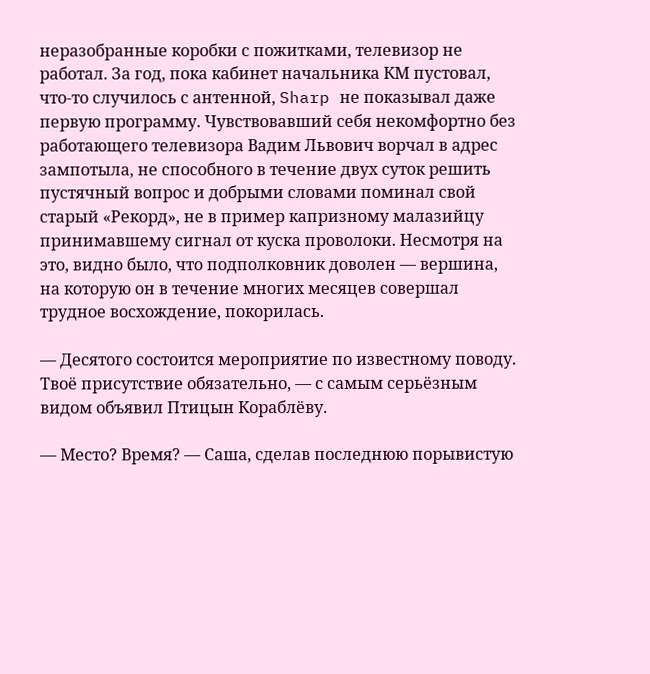неразобранные коробки с пожитками, телевизор не работал. За год, пока кабинет начальника КМ пустовал, что-то случилось с антенной, Sharp не показывал даже первую программу. Чувствовавший себя некомфортно без работающего телевизора Вадим Львович ворчал в адрес зампотыла, не способного в течение двух суток решить пустячный вопрос и добрыми словами поминал свой старый «Рекорд», не в пример капризному малазийцу принимавшему сигнал от куска проволоки. Несмотря на это, видно было, что подполковник доволен — вершина, на которую он в течение многих месяцев совершал трудное восхождение, покорилась.

— Десятого состоится мероприятие по известному поводу. Твоё присутствие обязательно, — с самым серьёзным видом объявил Птицын Кораблёву.

— Место? Время? — Саша, сделав последнюю порывистую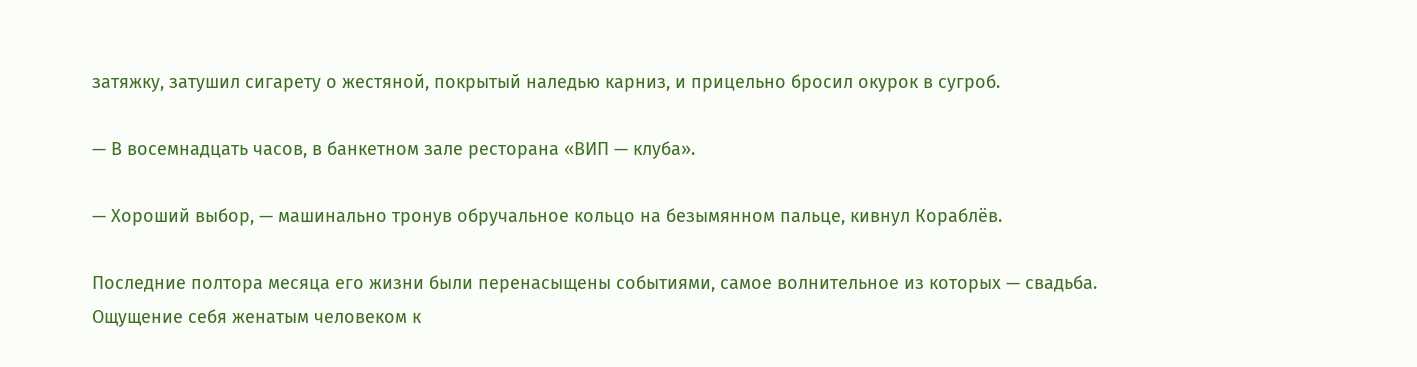затяжку, затушил сигарету о жестяной, покрытый наледью карниз, и прицельно бросил окурок в сугроб.

— В восемнадцать часов, в банкетном зале ресторана «ВИП — клуба».

— Хороший выбор, — машинально тронув обручальное кольцо на безымянном пальце, кивнул Кораблёв.

Последние полтора месяца его жизни были перенасыщены событиями, самое волнительное из которых — свадьба. Ощущение себя женатым человеком к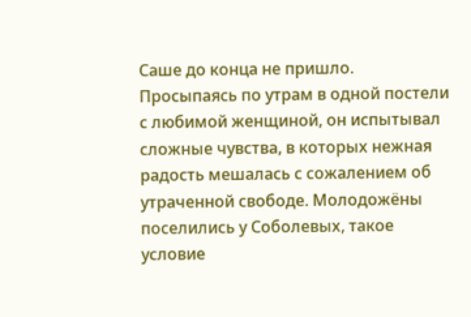Саше до конца не пришло. Просыпаясь по утрам в одной постели с любимой женщиной, он испытывал сложные чувства, в которых нежная радость мешалась с сожалением об утраченной свободе. Молодожёны поселились у Соболевых, такое условие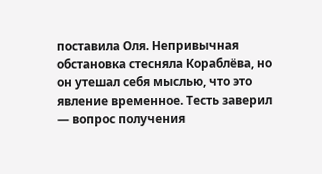поставила Оля. Непривычная обстановка стесняла Кораблёва, но он утешал себя мыслью, что это явление временное. Тесть заверил — вопрос получения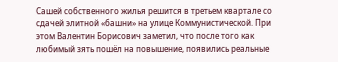Сашей собственного жилья решится в третьем квартале со сдачей элитной «башни» на улице Коммунистической. При этом Валентин Борисович заметил, что после того как любимый зять пошёл на повышение, появились реальные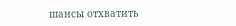шансы отхватить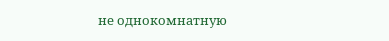не однокомнатную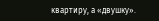квартиру, а «двушку».